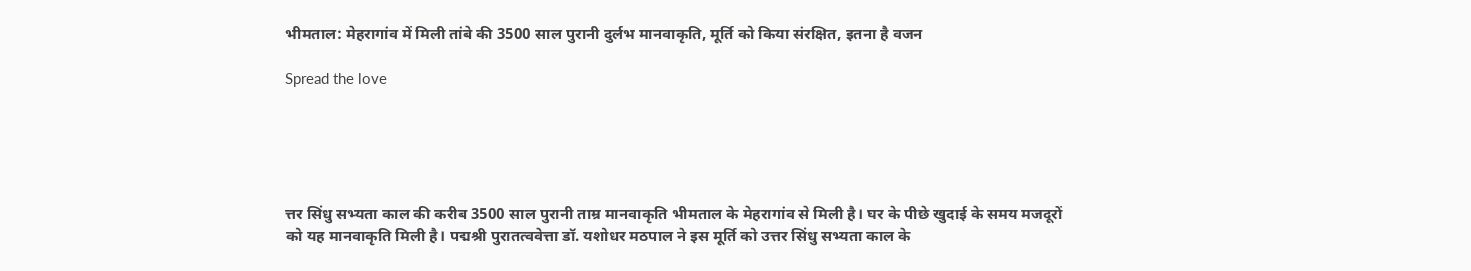भीमताल: मेहरागांव में मिली तांबे की 3500 साल पुरानी दुर्लभ मानवाकृति, मूर्ति को किया संरक्षित, इतना है वजन

Spread the love





त्तर सिंधु सभ्यता काल की करीब 3500 साल पुरानी ताम्र मानवाकृति भीमताल के मेहरागांव से मिली है। घर के पीछे खुदाई के समय मजदूरों को यह मानवाकृति मिली है। पद्मश्री पुरातत्ववेत्ता डॉ. यशोधर मठपाल ने इस मूर्ति को उत्तर सिंधु सभ्यता काल के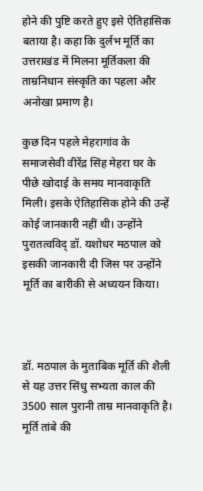होने की पुष्टि करते हुए इसे ऐतिहासिक बताया है। कहा कि दुर्लभ मूर्ति का उत्तराखंड में मिलना मूर्तिकला की ताम्रनिधान संस्कृति का पहला और अनोखा प्रमाण है।

कुछ दिन पहले मेहरागांव के समाजसेवी वीरेंद्र सिंह मेहरा घर के पीछे खोदाई के समय मानवाकृति मिली। इसके ऐतिहासिक होने की उन्हें कोई जानकारी नहीं थी। उन्होंने पुरातत्वविद् डॉ. यशोधर मठपाल को इसकी जानकारी दी जिस पर उन्होंने मूर्ति का बारीकी से अध्ययन किया।



डॉ. मठपाल के मुताबिक मूर्ति की शैली से यह उत्तर सिंधु सभ्यता काल की 3500 साल पुरानी ताम्र मानवाकृति है। मूर्ति तांबे की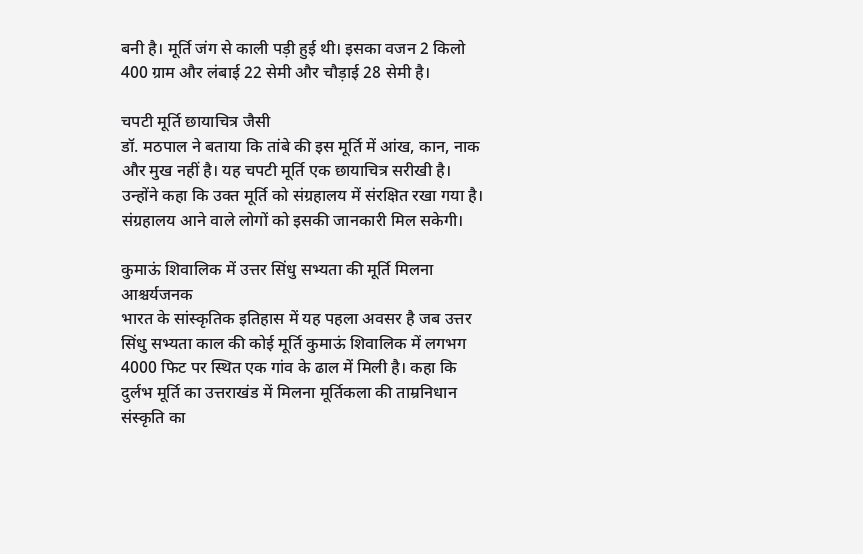बनी है। मूर्ति जंग से काली पड़ी हुई थी। इसका वजन 2 किलो 400 ग्राम और लंबाई 22 सेमी और चौड़ाई 28 सेमी है।

चपटी मूर्ति छायाचित्र जैसी
डॉ. मठपाल ने बताया कि तांबे की इस मूर्ति में आंख, कान, नाक और मुख नहीं है। यह चपटी मूर्ति एक छायाचित्र सरीखी है। उन्होंने कहा कि उक्त मूर्ति को संग्रहालय में संरक्षित रखा गया है। संग्रहालय आने वाले लोगों को इसकी जानकारी मिल सकेगी।

कुमाऊं शिवालिक में उत्तर सिंधु सभ्यता की मूर्ति मिलना आश्चर्यजनक
भारत के सांस्कृतिक इतिहास में यह पहला अवसर है जब उत्तर सिंधु सभ्यता काल की कोई मूर्ति कुमाऊं शिवालिक में लगभग 4000 फिट पर स्थित एक गांव के ढाल में मिली है। कहा कि दुर्लभ मूर्ति का उत्तराखंड में मिलना मूर्तिकला की ताम्रनिधान संस्कृति का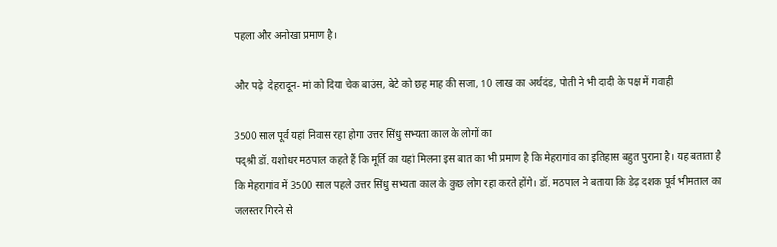पहला और अनोखा प्रमाण है।

और पढ़े  देहरादून- मां को दिया चेक बाउंस, बेटे को छह माह की सजा, 10 लाख का अर्थदंड, पोती ने भी दादी के पक्ष में गवाही

3500 साल पूर्व यहां निवास रहा होगा उत्तर सिंधु सभ्यता काल के लोगों का
पद्श्री डॉ. यशोधर मठपाल कहते हैं कि मूर्ति का यहां मिलना इस बात का भी प्रमाण है कि मेहरागांव का इतिहास बहुत पुराना है। यह बताता है कि मेहरागांव में 3500 साल पहले उत्तर सिंधु सभ्यता काल के कुछ लोग रहा करते होंगे। डॉ. मठपाल ने बताया कि डेढ़ दशक पूर्व भीमताल का जलस्तर गिरने से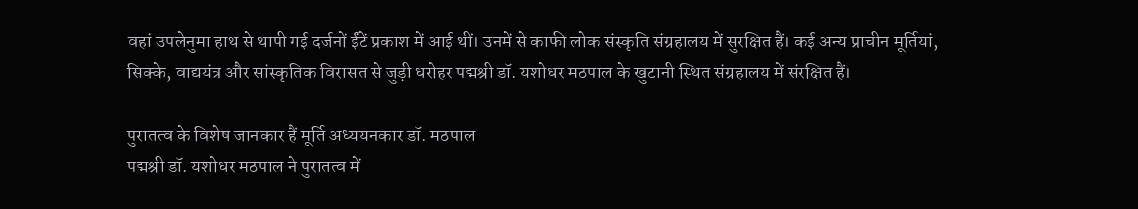वहां उपलेनुमा हाथ से थापी गई दर्जनों ईंटें प्रकाश में आई थीं। उनमें से काफी लोक संस्कृति संग्रहालय में सुरक्षित हैं। कई अन्य प्राचीन मूर्तियां, सिक्के, वाद्ययंत्र और सांस्कृतिक विरासत से जुड़ी धरोहर पद्मश्री डॉ. यशोधर मठपाल के खुटानी स्थित संग्रहालय में संरक्षित हैं।

पुरातत्व के विशेष जानकार हैं मूर्ति अध्ययनकार डॉ. मठपाल
पद्मश्री डॉ. यशोधर मठपाल ने पुरातत्व में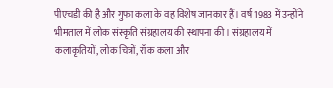पीएचडी की है और गुफा कला के वह विशेष जानकार हैं। वर्ष 1983 में उन्होंने भीमताल में लोक संस्कृति संग्रहालय की स्थापना की। संग्रहालय में कलाकृतियों, लोक चित्रों, रॉक कला और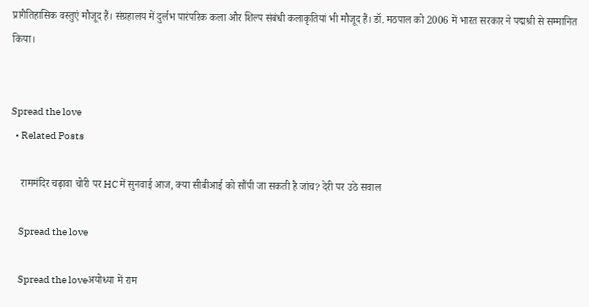प्रागैतिहासिक वस्तुएं मौजूद हैं। संग्रहालय में दुर्लभ पारंपरिक कला और शिल्प संबंधी कलाकृतियां भी मौजूद हैं। डॉ. मठपाल को 2006 में भारत सरकार ने पद्मश्री से सम्मानित किया।


Spread the love
  • Related Posts

    राममंदिर चढ़ावा चोरी पर HC में सुनवाई आज, क्या सीबीआई को सौंपी जा सकती है जांच? देरी पर उठे सवाल

    Spread the love

    Spread the loveअयोध्या में राम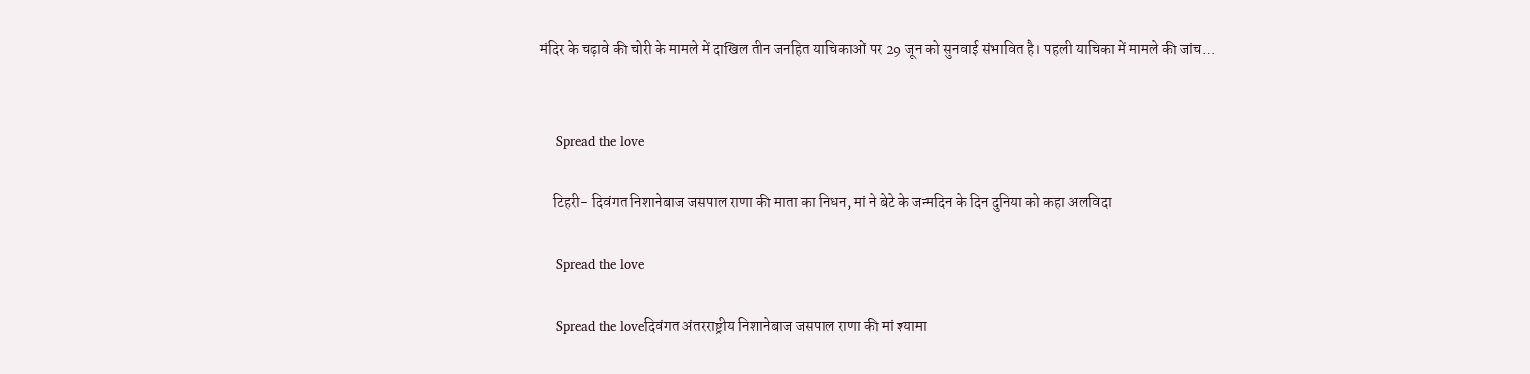मंदिर के चढ़ावे की चोरी के मामले में दाखिल तीन जनहित याचिकाओं पर 29 जून को सुनवाई संभावित है। पहली याचिका में मामले की जांच…


    Spread the love

    टिहरी- दिवंगत निशानेबाज जसपाल राणा की माता का निधन, मां ने बेटे के जन्मदिन के दिन दुनिया को कहा अलविदा

    Spread the love

    Spread the loveदिवंगत अंतरराष्ट्रीय निशानेबाज जसपाल राणा की मां श्यामा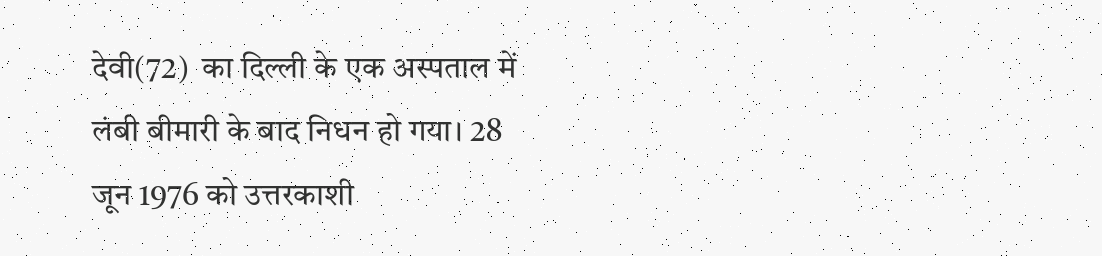देवी(72)  का दिल्ली के एक अस्पताल में लंबी बीमारी के बाद निधन हो गया। 28 जून 1976 को उत्तरकाशी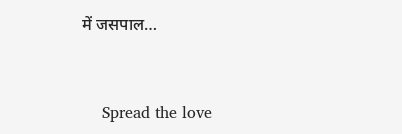में जसपाल…


    Spread the love